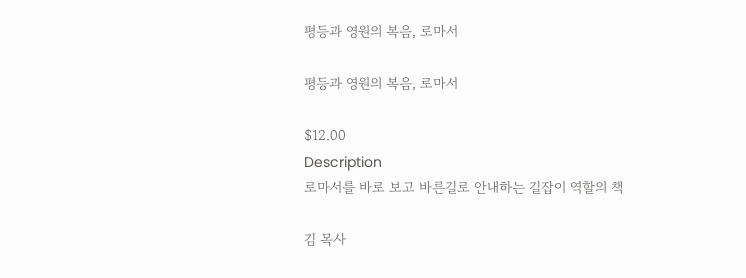평등과 영원의 복음, 로마서

평등과 영원의 복음, 로마서

$12.00
Description
로마서를 바로 보고 바른길로 안내하는 길잡이 역할의 책

김 목사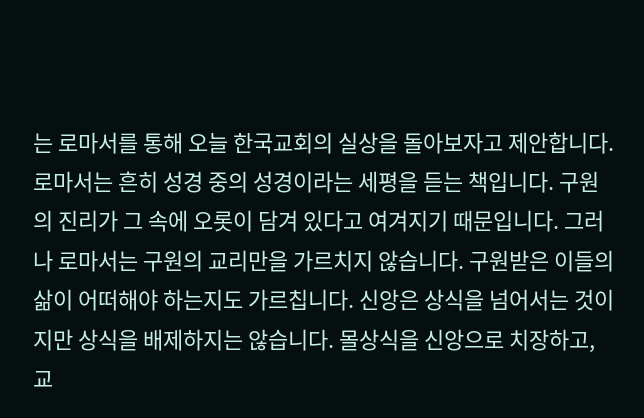는 로마서를 통해 오늘 한국교회의 실상을 돌아보자고 제안합니다. 로마서는 흔히 성경 중의 성경이라는 세평을 듣는 책입니다. 구원의 진리가 그 속에 오롯이 담겨 있다고 여겨지기 때문입니다. 그러나 로마서는 구원의 교리만을 가르치지 않습니다. 구원받은 이들의 삶이 어떠해야 하는지도 가르칩니다. 신앙은 상식을 넘어서는 것이지만 상식을 배제하지는 않습니다. 몰상식을 신앙으로 치장하고, 교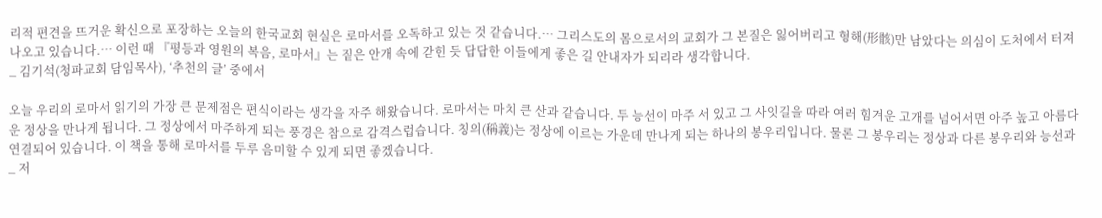리적 편견을 뜨거운 확신으로 포장하는 오늘의 한국교회 현실은 로마서를 오독하고 있는 것 같습니다.… 그리스도의 몸으로서의 교회가 그 본질은 잃어버리고 형해(形骸)만 남았다는 의심이 도처에서 터져 나오고 있습니다.… 이런 때 『평등과 영원의 복음, 로마서』는 짙은 안개 속에 갇힌 듯 답답한 이들에게 좋은 길 안내자가 되리라 생각합니다.
_ 김기석(청파교회 담임목사), ‘추천의 글’ 중에서

오늘 우리의 로마서 읽기의 가장 큰 문제점은 편식이라는 생각을 자주 해왔습니다. 로마서는 마치 큰 산과 같습니다. 두 능선이 마주 서 있고 그 사잇길을 따라 여러 힘겨운 고개를 넘어서면 아주 높고 아름다운 정상을 만나게 됩니다. 그 정상에서 마주하게 되는 풍경은 참으로 감격스럽습니다. 칭의(稱義)는 정상에 이르는 가운데 만나게 되는 하나의 봉우리입니다. 물론 그 봉우리는 정상과 다른 봉우리와 능선과 연결되어 있습니다. 이 책을 통해 로마서를 두루 음미할 수 있게 되면 좋겠습니다.
_ 저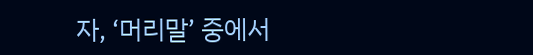자, ‘머리말’ 중에서